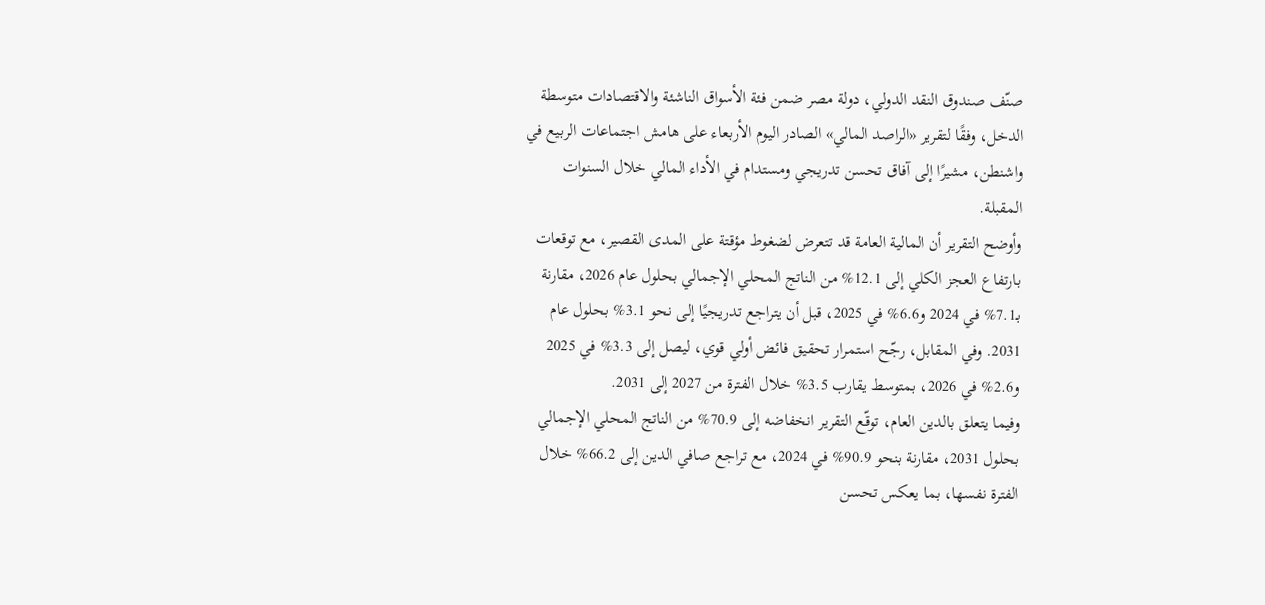صنّف صندوق النقد الدولي، دولة مصر ضمن فئة الأسواق الناشئة والاقتصادات متوسطة الدخل، وفقًا لتقرير «الراصد المالي» الصادر اليوم الأربعاء على هامش اجتماعات الربيع في واشنطن، مشيرًا إلى آفاق تحسن تدريجي ومستدام في الأداء المالي خلال السنوات المقبلة.
وأوضح التقرير أن المالية العامة قد تتعرض لضغوط مؤقتة على المدى القصير، مع توقعات بارتفاع العجز الكلي إلى 12.1% من الناتج المحلي الإجمالي بحلول عام 2026، مقارنة بـ7.1% في 2024 و6.6% في 2025، قبل أن يتراجع تدريجيًا إلى نحو 3.1% بحلول عام 2031. وفي المقابل، رجّح استمرار تحقيق فائض أولي قوي، ليصل إلى 3.3% في 2025 و2.6% في 2026، بمتوسط يقارب 3.5% خلال الفترة من 2027 إلى 2031.
وفيما يتعلق بالدين العام، توقّع التقرير انخفاضه إلى 70.9% من الناتج المحلي الإجمالي بحلول 2031، مقارنة بنحو 90.9% في 2024، مع تراجع صافي الدين إلى 66.2% خلال الفترة نفسها، بما يعكس تحسن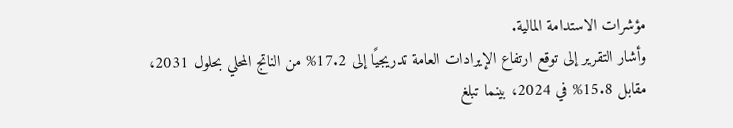مؤشرات الاستدامة المالية.
وأشار التقرير إلى توقع ارتفاع الإيرادات العامة تدريجيًا إلى 17.2% من الناتج المحلي بحلول 2031، مقابل 15.8% في 2024، بينما تبلغ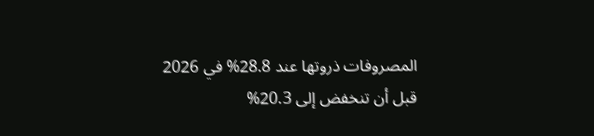المصروفات ذروتها عند 28.8% في 2026 قبل أن تنخفض إلى 20.3%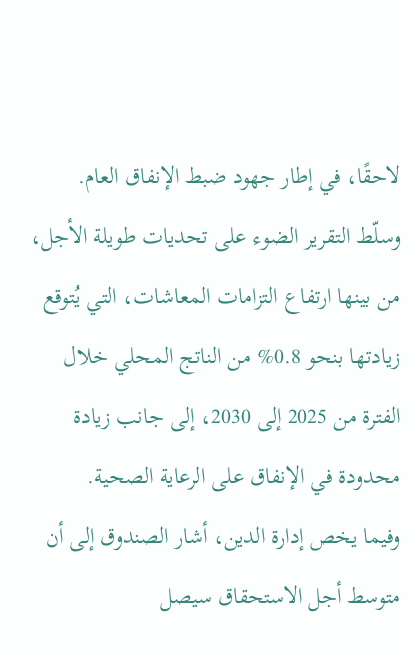لاحقًا، في إطار جهود ضبط الإنفاق العام.
وسلّط التقرير الضوء على تحديات طويلة الأجل، من بينها ارتفاع التزامات المعاشات، التي يُتوقع زيادتها بنحو 0.8% من الناتج المحلي خلال الفترة من 2025 إلى 2030، إلى جانب زيادة محدودة في الإنفاق على الرعاية الصحية.
وفيما يخص إدارة الدين، أشار الصندوق إلى أن متوسط أجل الاستحقاق سيصل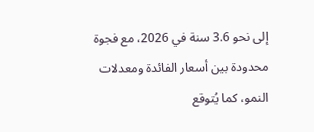إلى نحو 3.6 سنة في 2026، مع فجوة محدودة بين أسعار الفائدة ومعدلات النمو، كما يُتوقع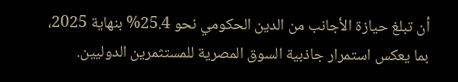أن تبلغ حيازة الأجانب من الدين الحكومي نحو 25.4% بنهاية 2025، بما يعكس استمرار جاذبية السوق المصرية للمستثمرين الدوليين.